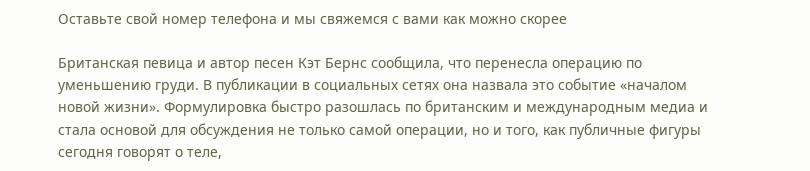Оставьте свой номер телефона и мы свяжемся с вами как можно скорее

Британская певица и автор песен Кэт Бернс сообщила, что перенесла операцию по уменьшению груди. В публикации в социальных сетях она назвала это событие «началом новой жизни». Формулировка быстро разошлась по британским и международным медиа и стала основой для обсуждения не только самой операции, но и того, как публичные фигуры сегодня говорят о теле,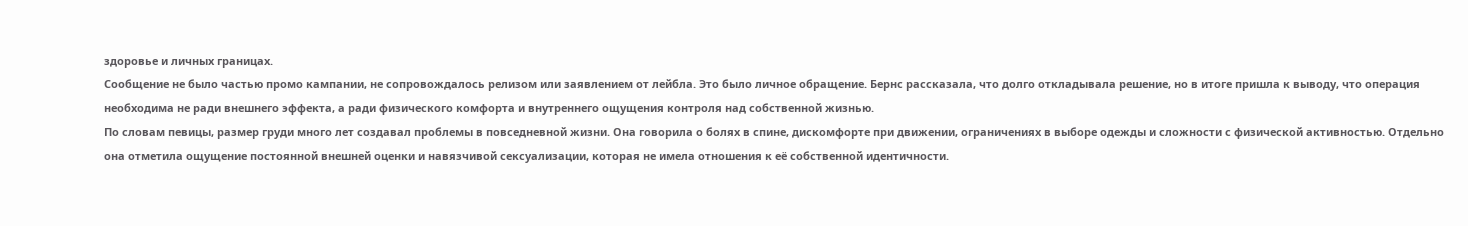здоровье и личных границах.
Сообщение не было частью промо кампании, не сопровождалось релизом или заявлением от лейбла. Это было личное обращение. Бернс рассказала, что долго откладывала решение, но в итоге пришла к выводу, что операция необходима не ради внешнего эффекта, а ради физического комфорта и внутреннего ощущения контроля над собственной жизнью.
По словам певицы, размер груди много лет создавал проблемы в повседневной жизни. Она говорила о болях в спине, дискомфорте при движении, ограничениях в выборе одежды и сложности с физической активностью. Отдельно она отметила ощущение постоянной внешней оценки и навязчивой сексуализации, которая не имела отношения к её собственной идентичности.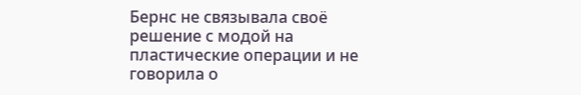Бернс не связывала своё решение с модой на пластические операции и не говорила о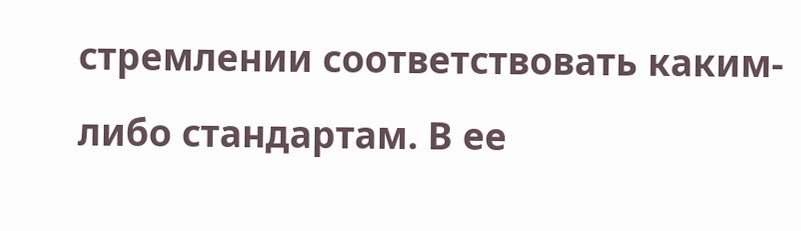стремлении соответствовать каким-либо стандартам. В ее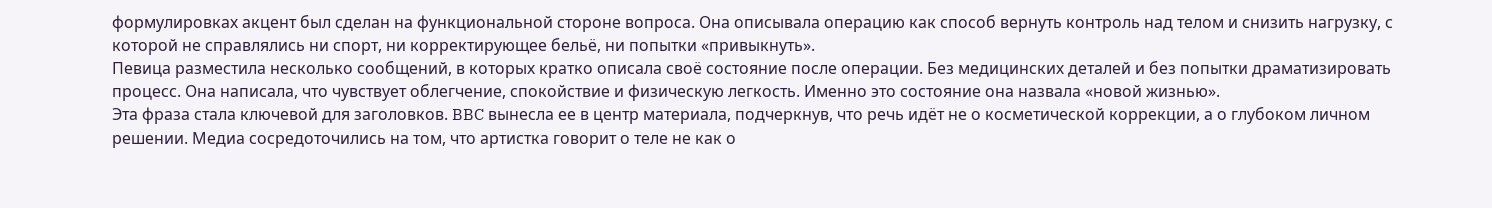формулировках акцент был сделан на функциональной стороне вопроса. Она описывала операцию как способ вернуть контроль над телом и снизить нагрузку, с которой не справлялись ни спорт, ни корректирующее бельё, ни попытки «привыкнуть».
Певица разместила несколько сообщений, в которых кратко описала своё состояние после операции. Без медицинских деталей и без попытки драматизировать процесс. Она написала, что чувствует облегчение, спокойствие и физическую легкость. Именно это состояние она назвала «новой жизнью».
Эта фраза стала ключевой для заголовков. BBC вынесла ее в центр материала, подчеркнув, что речь идёт не о косметической коррекции, а о глубоком личном решении. Медиа сосредоточились на том, что артистка говорит о теле не как о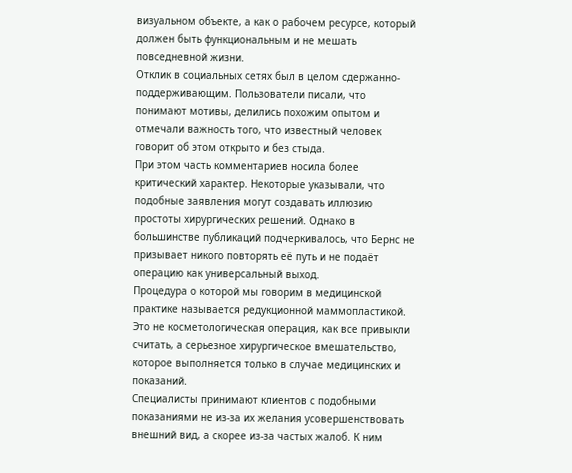визуальном объекте, а как о рабочем ресурсе, который должен быть функциональным и не мешать повседневной жизни.
Отклик в социальных сетях был в целом сдержанно-поддерживающим. Пользователи писали, что понимают мотивы, делились похожим опытом и отмечали важность того, что известный человек говорит об этом открыто и без стыда.
При этом часть комментариев носила более критический характер. Некоторые указывали, что подобные заявления могут создавать иллюзию простоты хирургических решений. Однако в большинстве публикаций подчеркивалось, что Бернс не призывает никого повторять её путь и не подаёт операцию как универсальный выход.
Процедура о которой мы говорим в медицинской практике называется редукционной маммопластикой. Это не косметологическая операция, как все привыкли считать, а серьезное хирургическое вмешательство, которое выполняется только в случае медицинских и показаний.
Специалисты принимают клиентов с подобными показаниями не из-за их желания усовершенствовать внешний вид, а скорее из-за частых жалоб. К ним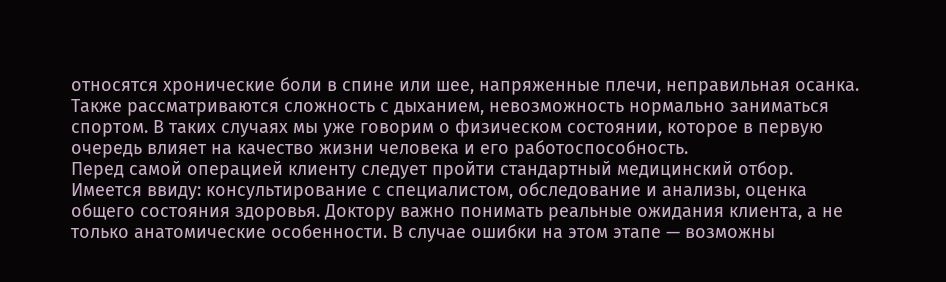относятся хронические боли в спине или шее, напряженные плечи, неправильная осанка. Также рассматриваются сложность с дыханием, невозможность нормально заниматься спортом. В таких случаях мы уже говорим о физическом состоянии, которое в первую очередь влияет на качество жизни человека и его работоспособность.
Перед самой операцией клиенту следует пройти стандартный медицинский отбор. Имеется ввиду: консультирование с специалистом, обследование и анализы, оценка общего состояния здоровья. Доктору важно понимать реальные ожидания клиента, а не только анатомические особенности. В случае ошибки на этом этапе — возможны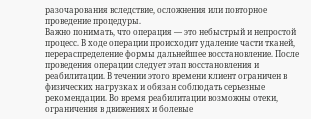разочарования вследствие, осложнения или повторное проведение процедуры.
Важно понимать, что операция — это небыстрый и непростой процесс. В ходе операции происходит удаление части тканей, перераспределение формы дальнейшее восстановление. После проведения операции следует этап восстановления и реабилитации. В течении этого времени клиент ограничен в физических нагрузках и обязан соблюдать серьезные рекомендации. Во время реабилитации возможны отеки, ограничения в движениях и болевые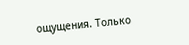ощущения. Только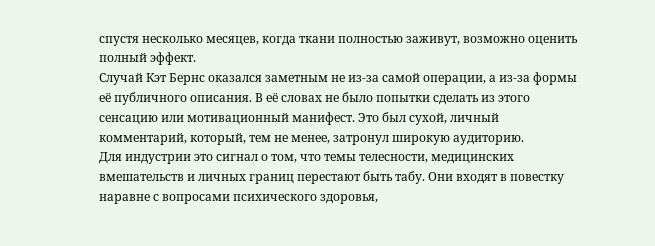спустя несколько месяцев, когда ткани полностью заживут, возможно оценить полный эффект.
Случай Кэт Бернс оказался заметным не из-за самой операции, а из-за формы её публичного описания. В её словах не было попытки сделать из этого сенсацию или мотивационный манифест. Это был сухой, личный комментарий, который, тем не менее, затронул широкую аудиторию.
Для индустрии это сигнал о том, что темы телесности, медицинских вмешательств и личных границ перестают быть табу. Они входят в повестку наравне с вопросами психического здоровья,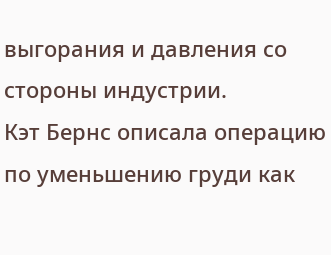выгорания и давления со стороны индустрии.
Кэт Бернс описала операцию по уменьшению груди как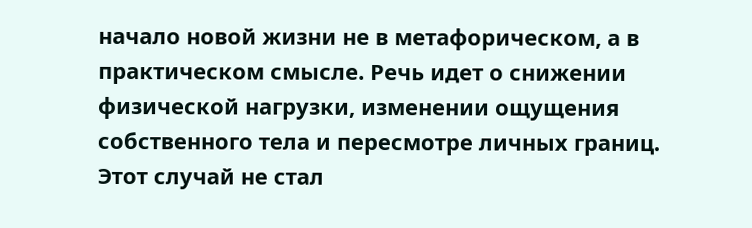начало новой жизни не в метафорическом, а в практическом смысле. Речь идет о снижении физической нагрузки, изменении ощущения собственного тела и пересмотре личных границ. Этот случай не стал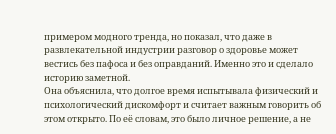примером модного тренда, но показал, что даже в развлекательной индустрии разговор о здоровье может вестись без пафоса и без оправданий. Именно это и сделало историю заметной.
Она объяснила, что долгое время испытывала физический и психологический дискомфорт и считает важным говорить об этом открыто. По её словам, это было личное решение, а не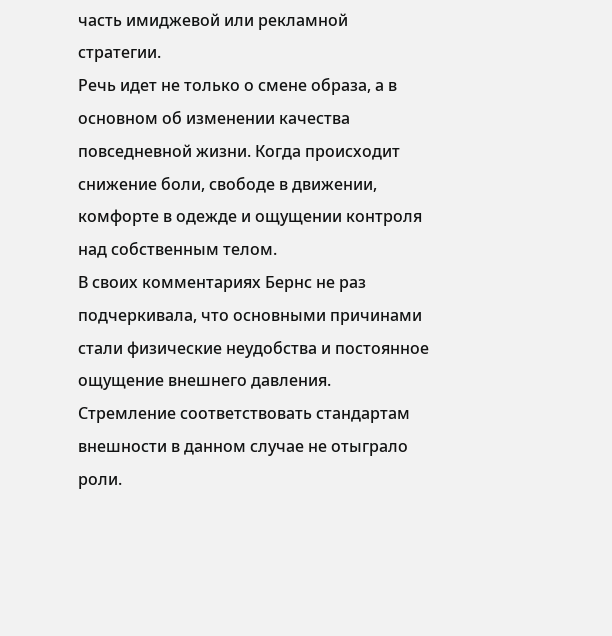часть имиджевой или рекламной стратегии.
Речь идет не только о смене образа, а в основном об изменении качества повседневной жизни. Когда происходит снижение боли, свободе в движении, комфорте в одежде и ощущении контроля над собственным телом.
В своих комментариях Бернс не раз подчеркивала, что основными причинами стали физические неудобства и постоянное ощущение внешнего давления. Стремление соответствовать стандартам внешности в данном случае не отыграло роли.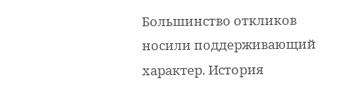Большинство откликов носили поддерживающий характер. История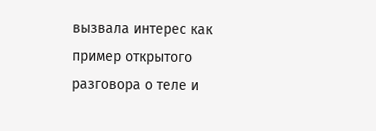вызвала интерес как пример открытого разговора о теле и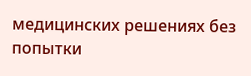медицинских решениях без попытки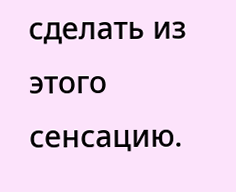сделать из этого сенсацию.